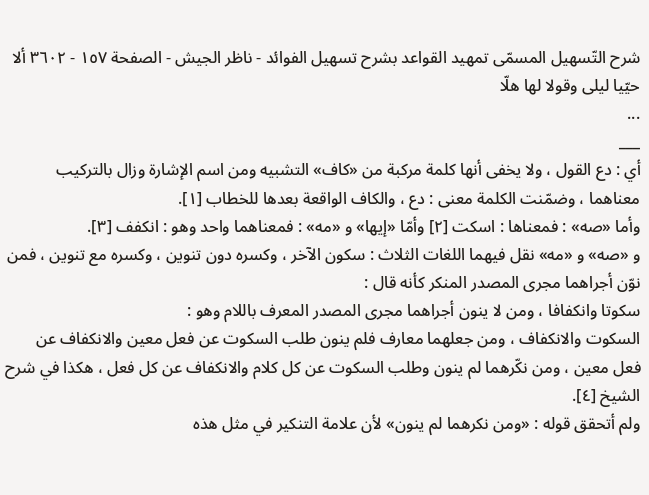شرح التّسهيل المسمّى تمهيد القواعد بشرح تسهيل الفوائد - ناظر الجيش - الصفحة ١٥٧ - ٣٦٠٢ ألا حيّيا ليلى وقولا لها هلّا
...
___
أي : دع القول ، ولا يخفى أنها كلمة مركبة من «كاف» التشبيه ومن اسم الإشارة وزال بالتركيب معناهما ، وضمّنت الكلمة معنى : دع ، والكاف الواقعة بعدها للخطاب [١].
وأما «صه» : فمعناها : اسكت [٢] وأمّا «إيها» و «مه» : فمعناهما واحد وهو : انكفف [٣].
و «صه» و «مه» نقل فيهما اللغات الثلاث : سكون الآخر ، وكسره دون تنوين ، وكسره مع تنوين ، فمن نوّن أجراهما مجرى المصدر المنكر كأنه قال :
سكوتا وانكفافا ، ومن لا ينون أجراهما مجرى المصدر المعرف باللام وهو :
السكوت والانكفاف ، ومن جعلهما معارف فلم ينون طلب السكوت عن فعل معين والانكفاف عن فعل معين ، ومن نكّرهما لم ينون وطلب السكوت عن كل كلام والانكفاف عن كل فعل ، هكذا في شرح الشيخ [٤].
ولم أتحقق قوله : «ومن نكرهما لم ينون» لأن علامة التنكير في مثل هذه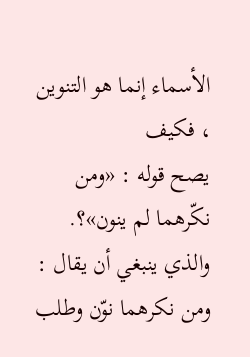الأسماء إنما هو التنوين ، فكيف
يصح قوله : «ومن نكّرهما لم ينون»؟.
والذي ينبغي أن يقال : ومن نكرهما نوّن وطلب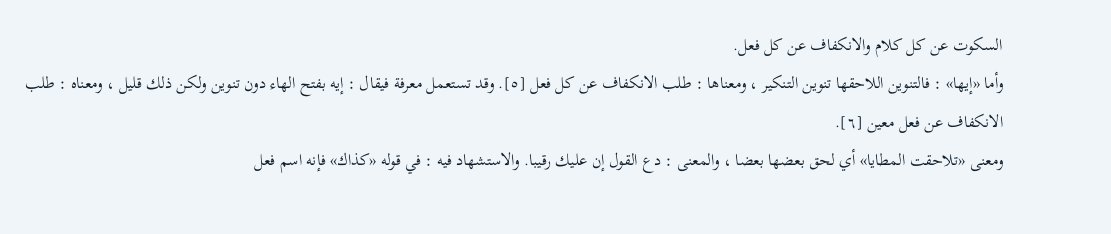السكوت عن كل كلام والانكفاف عن كل فعل.
وأما «إيها» : فالتنوين اللاحقها تنوين التنكير ، ومعناها : طلب الانكفاف عن كل فعل [٥]. وقد تستعمل معرفة فيقال : إيه بفتح الهاء دون تنوين ولكن ذلك قليل ، ومعناه : طلب الانكفاف عن فعل معين [٦].
ومعنى «تلاحقت المطايا» أي لحق بعضها بعضا ، والمعنى : دع القول إن عليك رقيبا. والاستشهاد فيه : في قوله «كذاك» فإنه اسم فعل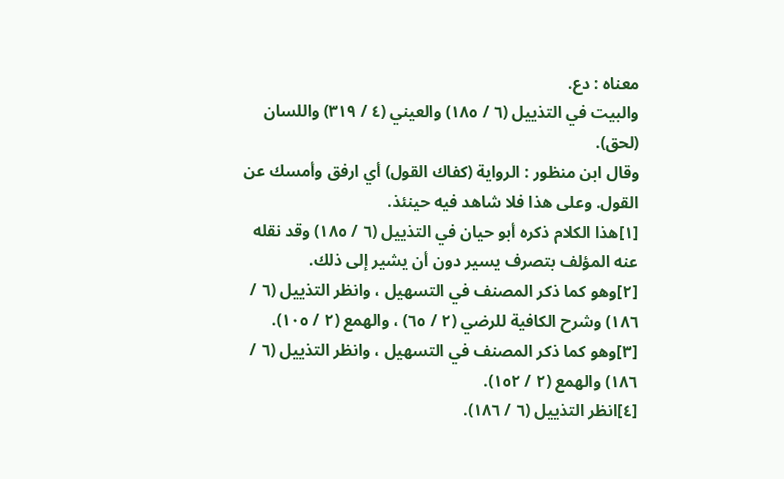معناه : دع.
والبيت في التذييل (٦ / ١٨٥) والعيني (٤ / ٣١٩) واللسان (لحق).
وقال ابن منظور : الرواية (كفاك القول) أي ارفق وأمسك عن القول. وعلى هذا فلا شاهد فيه حينئذ.
[١]هذا الكلام ذكره أبو حيان في التذييل (٦ / ١٨٥) وقد نقله عنه المؤلف بتصرف يسير دون أن يشير إلى ذلك.
[٢]وهو كما ذكر المصنف في التسهيل ، وانظر التذييل (٦ / ١٨٦) وشرح الكافية للرضي (٢ / ٦٥) ، والهمع (٢ / ١٠٥).
[٣]وهو كما ذكر المصنف في التسهيل ، وانظر التذييل (٦ / ١٨٦) والهمع (٢ / ١٥٢).
[٤]انظر التذييل (٦ / ١٨٦).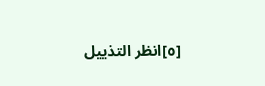[٥]انظر التذييل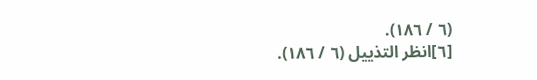(٦ / ١٨٦).
[٦]انظر التذييل (٦ / ١٨٦).